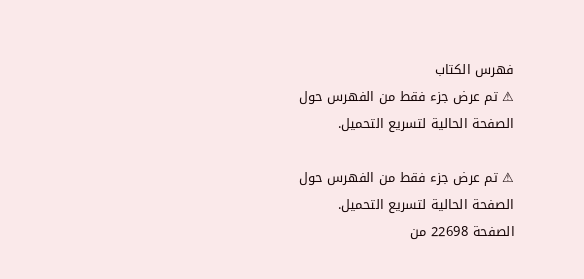فهرس الكتاب
⚠ تم عرض جزء فقط من الفهرس حول الصفحة الحالية لتسريع التحميل.

⚠ تم عرض جزء فقط من الفهرس حول الصفحة الحالية لتسريع التحميل.
الصفحة 22698 من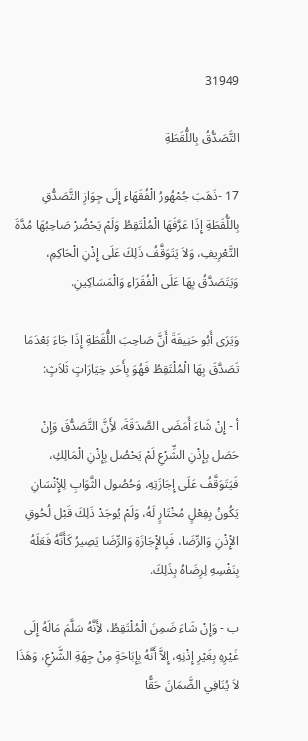31949

التَّصَدُّقُ بِاللُّقَطَةِ

17 -ذَهَبَ جُمْهُورُ الْفُقَهَاءِ إِلَى جِوَازِ التَّصَدُّقِ بِاللُّقَطَةِ إِذَا عَرَّفَهَا الْمُلْتَقِطُ وَلَمْ يَحْضُرْ صَاحِبُهَا مُدَّةَ التَّعْرِيفِ، وَلاَ يَتَوَقَّفُ ذَلِكَ عَلَى إِذْنِ الْحَاكِمِ، وَيَتَصَدَّقُ بِهَا عَلَى الْفُقَرَاءِ وَالْمَسَاكِينِ.

وَيَرَى أَبُو حَنِيفَةَ أَنَّ صَاحِبَ اللُّقَطَةِ إِذَا جَاءَ بَعْدَمَا تَصَدَّقَ بِهَا الْمُلْتَقِطُ فَهُوَ بِأَحَدِ خِيَارَاتٍ ثَلاَثٍ:

أ - إِنْ شَاءَ أَمَضَى الصَّدَقَةَ، لأَِنَّ التَّصَدُّقَ وَإِنْ حَصَل بِإِذْنِ الشِّرْعِ لَمْ يَحْصُل بِإِذْنِ الْمَالِكِ، فَيَتَوَقَّفُ عَلَى إِجَازَتِهِ، وَحُصُول الثَّوَابِ لِلإِْنْسَانِ يَكُونُ بِفِعْلٍ مُخْتَارٍ لَهُ، وَلَمْ يُوجَدْ ذَلِكَ قَبْل لُحُوقِ الإِْذْنِ وَالرِّضَا، فَبِالإِْجَازَةِ وَالرِّضَا يَصِيرُ كَأَنَّهُ فَعَلَهُ بِنَفْسِهِ لِرِضَاهُ بِذَلِكَ.

ب - وَإِنْ شَاءَ ضَمِنَ الْمُلْتَقِطُ، لأَِنَّهُ سَلَّمَ مَالَهُ إِلَى غَيْرِهِ بِغَيْرِ إِذْنِهِ، إِلاَّ أَنَّهُ بِإِبَاحَةٍ مِنْ جِهَةِ الشَّرْعِ، وَهَذَا لاَ يُنَافِي الضَّمَانَ حَقًّا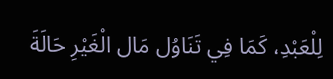لِلْعَبْدِ، كَمَا فِي تَنَاوُل مَال الْغَيْرِ حَالَةَ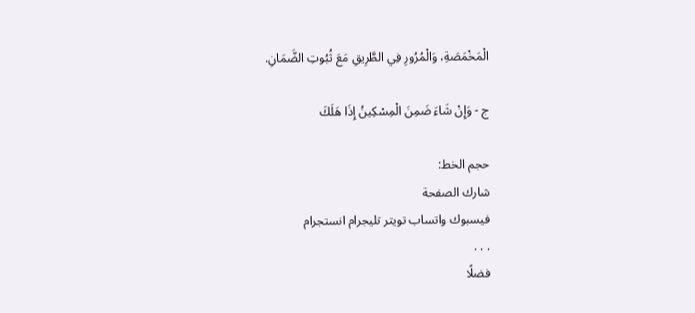الْمَخْمَصَةِ، وَالْمُرُورِ فِي الطَّرِيقِ مَعَ ثُبُوتِ الضَّمَانِ.

ج - وَإِنْ شَاءَ ضَمِنَ الْمِسْكِينُ إِذَا هَلَكَ

حجم الخط:
شارك الصفحة
فيسبوك واتساب تويتر تليجرام انستجرام
. . .
فضلًا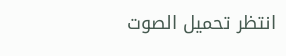انتظر تحميل الصوت